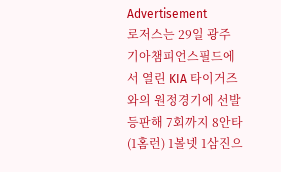Advertisement
로저스는 29일 광주 기아챔피언스필드에서 열린 KIA 타이거즈와의 원정경기에 선발 등판해 7회까지 8안타(1홈런) 1볼넷 1삼진으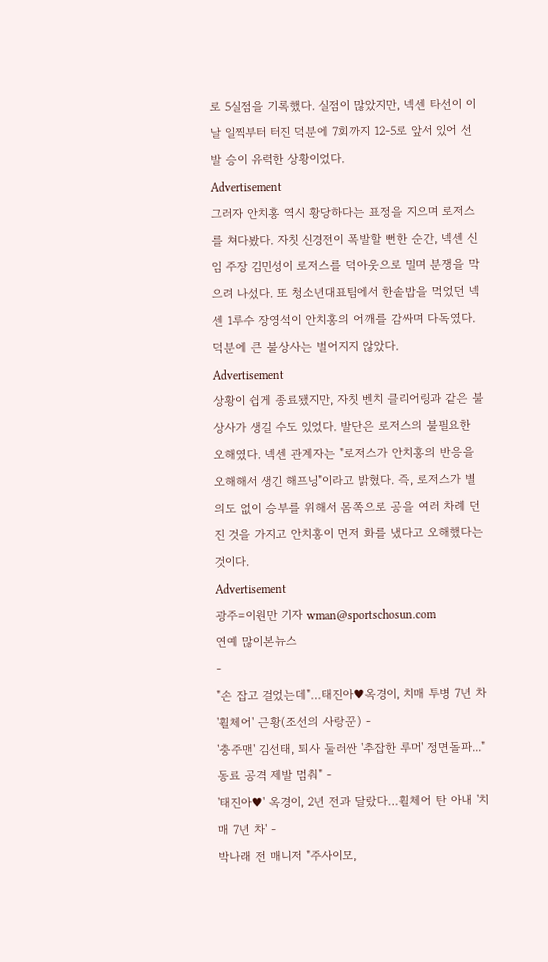로 5실점을 기록했다. 실점이 많았지만, 넥센 타선이 이날 일찍부터 터진 덕분에 7회까지 12-5로 앞서 있어 선발 승이 유력한 상황이었다.
Advertisement
그러자 안치홍 역시 황당하다는 표정을 지으며 로저스를 쳐다봤다. 자칫 신경전이 폭발할 뻔한 순간, 넥센 신임 주장 김민성이 로저스를 덕아웃으로 밀며 분쟁을 막으려 나섰다. 또 청소년대표팀에서 한솥밥을 먹었던 넥센 1루수 장영석이 안치홍의 어깨를 감싸며 다독였다. 덕분에 큰 불상사는 벌어지지 않았다.
Advertisement
상황이 쉽게 종료됐지만, 자칫 벤치 클리어링과 같은 불상사가 생길 수도 있었다. 발단은 로저스의 불필요한 오해였다. 넥센 관계자는 "로저스가 안치홍의 반응을 오해해서 생긴 해프닝"이라고 밝혔다. 즉, 로저스가 별 의도 없이 승부를 위해서 몸쪽으로 공을 여러 차례 던진 것을 가지고 안치홍이 먼저 화를 냈다고 오해했다는 것이다.
Advertisement
광주=이원만 기자 wman@sportschosun.com
연예 많이본뉴스
-
"손 잡고 걸었는데"…태진아♥옥경이, 치매 투병 7년 차 '휠체어' 근황(조선의 사랑꾼) -
'충주맨' 김선태, 퇴사 둘러싼 '추잡한 루머' 정면돌파..."동료 공격 제발 멈춰" -
'태진아♥' 옥경이, 2년 전과 달랐다…휠체어 탄 아내 '치매 7년 차' -
박나래 전 매니저 "주사이모,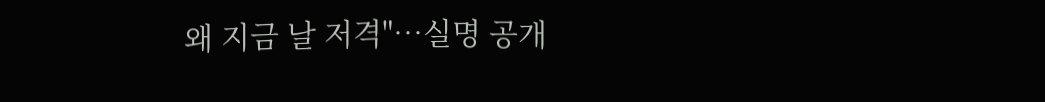왜 지금 날 저격"…실명 공개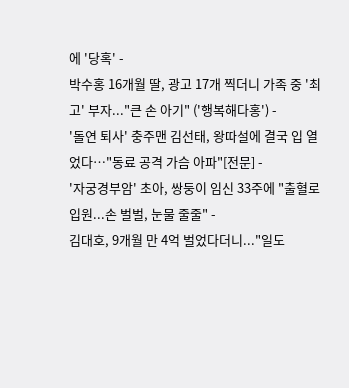에 '당혹' -
박수홍 16개월 딸, 광고 17개 찍더니 가족 중 '최고' 부자..."큰 손 아기" ('행복해다홍') -
'돌연 퇴사' 충주맨 김선태, 왕따설에 결국 입 열었다…"동료 공격 가슴 아파"[전문] -
'자궁경부암' 초아, 쌍둥이 임신 33주에 "출혈로 입원...손 벌벌, 눈물 줄줄" -
김대호, 9개월 만 4억 벌었다더니..."일도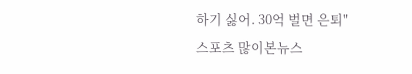하기 싫어. 30억 벌면 은퇴"
스포츠 많이본뉴스